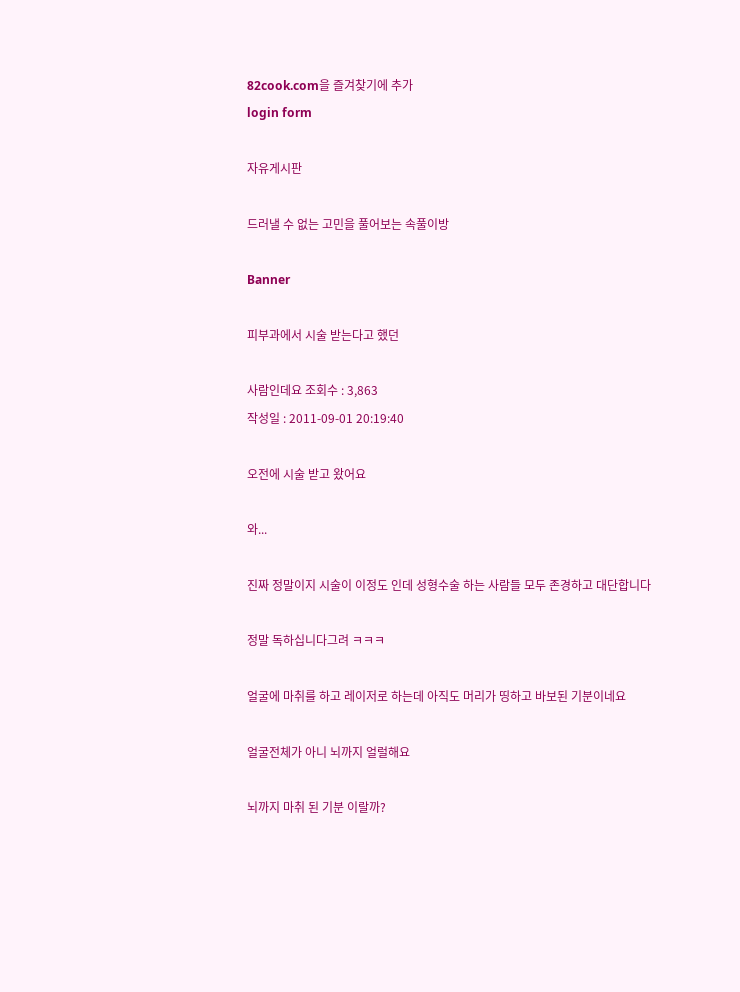82cook.com을 즐겨찾기에 추가
login form

자유게시판

드러낼 수 없는 고민을 풀어보는 속풀이방

Banner

피부과에서 시술 받는다고 했던

사람인데요 조회수 : 3,863
작성일 : 2011-09-01 20:19:40

오전에 시술 받고 왔어요

와...

진짜 정말이지 시술이 이정도 인데 성형수술 하는 사람들 모두 존경하고 대단합니다

정말 독하십니다그려 ㅋㅋㅋ

얼굴에 마취를 하고 레이저로 하는데 아직도 머리가 띵하고 바보된 기분이네요

얼굴전체가 아니 뇌까지 얼럴해요

뇌까지 마취 된 기분 이랄까?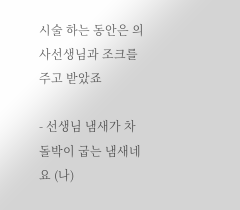시술 하는 동안은 의사선생님과 조크를 주고 받았죠

- 선생님 냄새가 차돌박이 굽는 냄새네요 (나)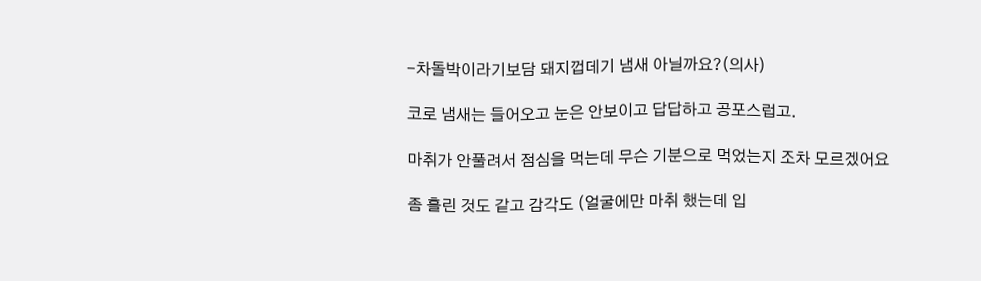-차돌박이라기보담 돼지껍데기 냄새 아닐까요?(의사)

코로 냄새는 들어오고 눈은 안보이고 답답하고 공포스럽고.

마취가 안풀려서 점심을 먹는데 무슨 기분으로 먹었는지 조차 모르겠어요

좀 흘린 것도 같고 감각도 (얼굴에만 마취 했는데 입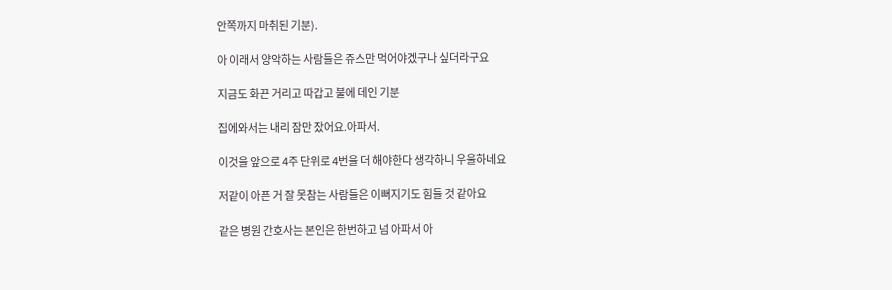안쪽까지 마취된 기분).

아 이래서 양악하는 사람들은 쥬스만 먹어야겠구나 싶더라구요

지금도 화끈 거리고 따갑고 불에 데인 기분

집에와서는 내리 잠만 잤어요.아파서.

이것을 앞으로 4주 단위로 4번을 더 해야한다 생각하니 우울하네요

저같이 아픈 거 잘 못참는 사람들은 이뻐지기도 힘들 것 같아요

같은 병원 간호사는 본인은 한번하고 넘 아파서 아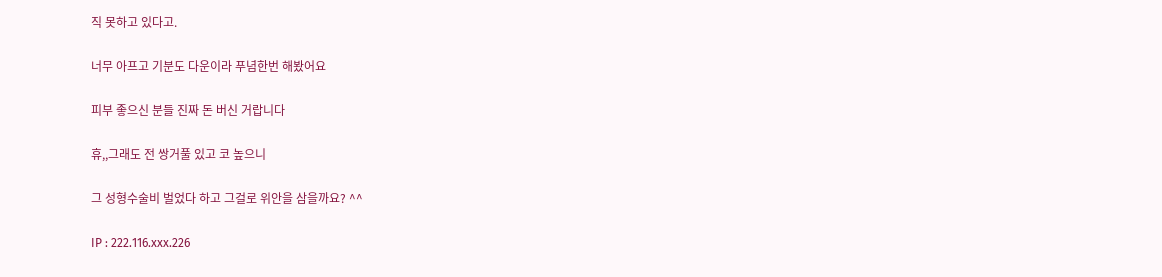직 못하고 있다고.

너무 아프고 기분도 다운이라 푸념한번 해봤어요

피부 좋으신 분들 진짜 돈 버신 거랍니다

휴,,그래도 전 쌍거풀 있고 코 높으니

그 성형수술비 벌었다 하고 그걸로 위안을 삼을까요? ^^

IP : 222.116.xxx.226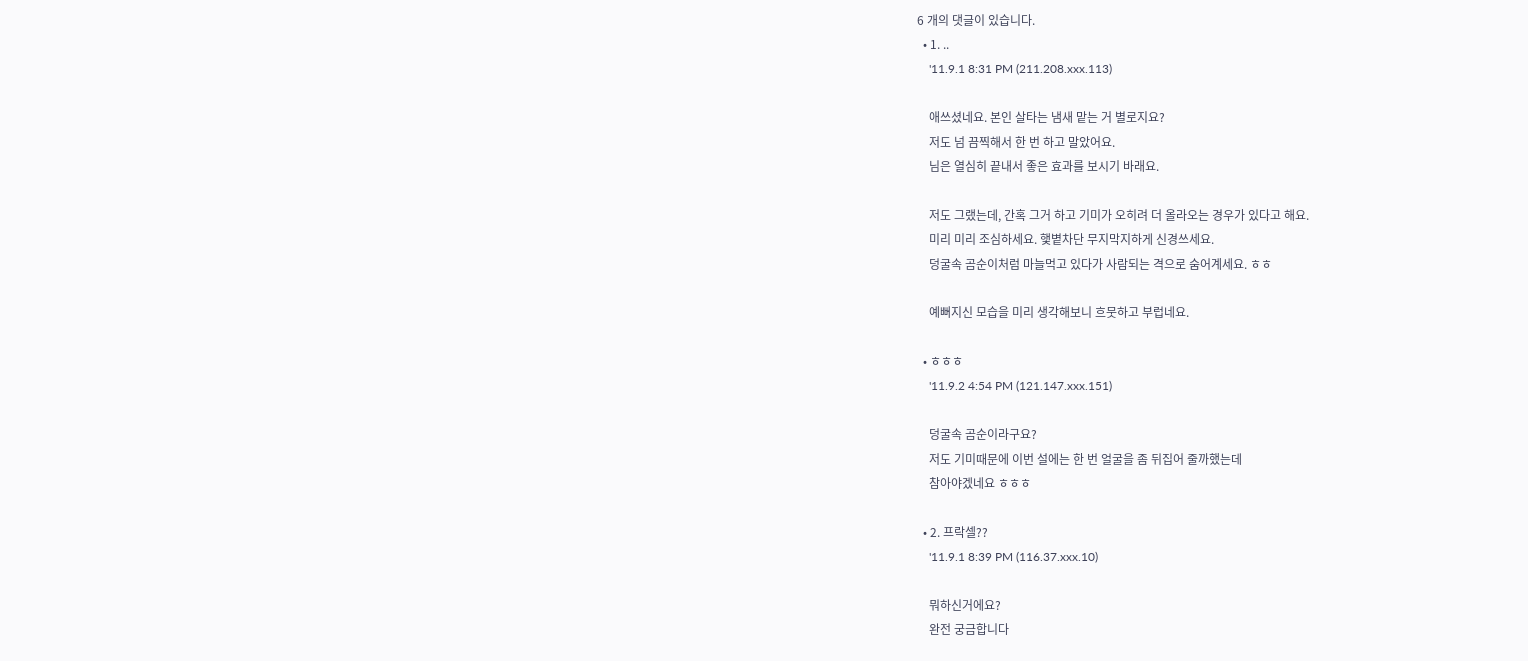6 개의 댓글이 있습니다.
  • 1. ..
    '11.9.1 8:31 PM (211.208.xxx.113)

    애쓰셨네요. 본인 살타는 냄새 맡는 거 별로지요?
    저도 넘 끔찍해서 한 번 하고 말았어요.
    님은 열심히 끝내서 좋은 효과를 보시기 바래요.

    저도 그랬는데, 간혹 그거 하고 기미가 오히려 더 올라오는 경우가 있다고 해요.
    미리 미리 조심하세요. 햋볕차단 무지막지하게 신경쓰세요.
    덩굴속 곰순이처럼 마늘먹고 있다가 사람되는 격으로 숨어계세요. ㅎㅎ

    예뻐지신 모습을 미리 생각해보니 흐뭇하고 부럽네요.

  • ㅎㅎㅎ
    '11.9.2 4:54 PM (121.147.xxx.151)

    덩굴속 곰순이라구요?
    저도 기미때문에 이번 설에는 한 번 얼굴을 좀 뒤집어 줄까했는데
    참아야겠네요 ㅎㅎㅎ

  • 2. 프락셀??
    '11.9.1 8:39 PM (116.37.xxx.10)

    뭐하신거에요?
    완전 궁금합니다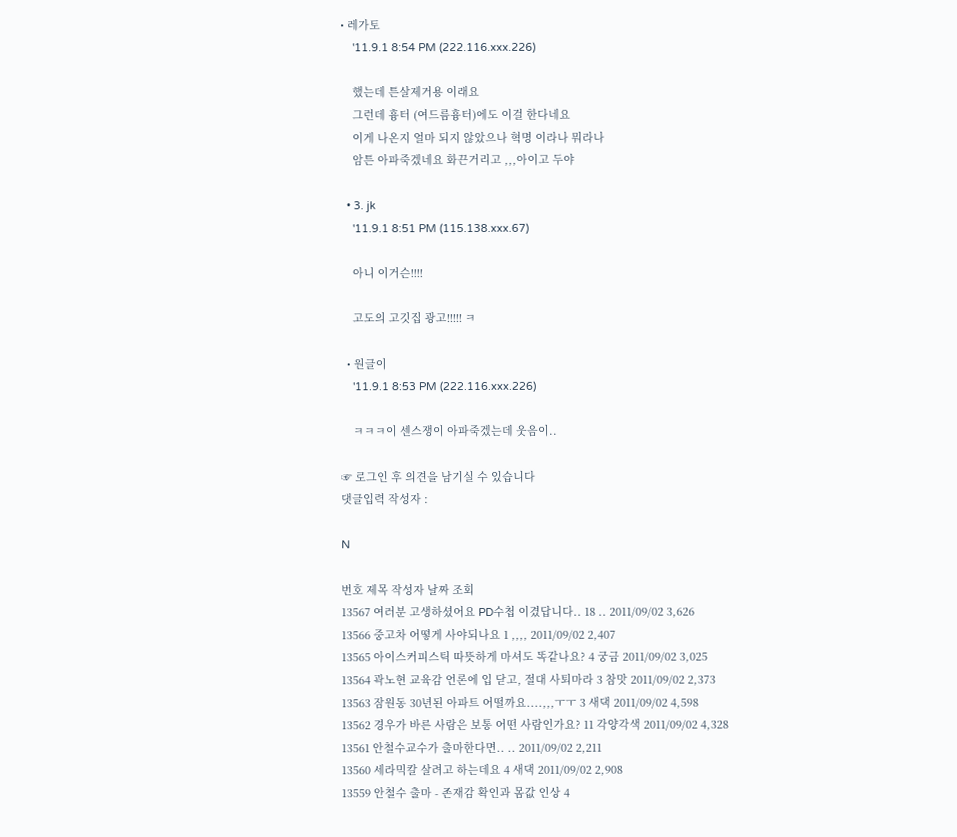• 레가토
    '11.9.1 8:54 PM (222.116.xxx.226)

    했는데 튼살제거용 이래요
    그런데 흉터 (여드름흉터)에도 이걸 한다네요
    이게 나온지 얼마 되지 않았으나 혁명 이라나 뭐라나
    암튼 아파죽겠네요 화끈거리고 ,,,아이고 두야

  • 3. jk
    '11.9.1 8:51 PM (115.138.xxx.67)

    아니 이거슨!!!!

    고도의 고깃집 광고!!!!! ㅋ

  • 원글이
    '11.9.1 8:53 PM (222.116.xxx.226)

    ㅋㅋㅋ이 센스쟁이 아파죽겠는데 웃음이..

☞ 로그인 후 의견을 남기실 수 있습니다
댓글입력 작성자 :

N

번호 제목 작성자 날짜 조회
13567 여러분 고생하셨어요 PD수첩 이겼답니다.. 18 .. 2011/09/02 3,626
13566 중고차 어떻게 사야되나요 1 ,,,, 2011/09/02 2,407
13565 아이스커피스틱 따뜻하게 마셔도 똑같나요? 4 궁금 2011/09/02 3,025
13564 곽노현 교육감 언론에 입 닫고, 절대 사퇴마라 3 참맛 2011/09/02 2,373
13563 잠원동 30년된 아파트 어떨까요....,,,ㅜㅜ 3 새댁 2011/09/02 4,598
13562 경우가 바른 사람은 보통 어떤 사람인가요? 11 각양각색 2011/09/02 4,328
13561 안철수교수가 출마한다면.. .. 2011/09/02 2,211
13560 세라믹칼 살려고 하는데요 4 새댁 2011/09/02 2,908
13559 안철수 출마 - 존재감 확인과 몸값 인상 4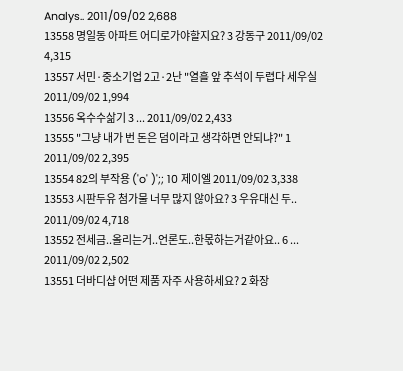Analys.. 2011/09/02 2,688
13558 명일동 아파트 어디로가야할지요? 3 강동구 2011/09/02 4,315
13557 서민·중소기업 2고·2난 "열흘 앞 추석이 두렵다 세우실 2011/09/02 1,994
13556 옥수수삶기 3 ... 2011/09/02 2,433
13555 "그냥 내가 번 돈은 덤이라고 생각하면 안되냐?" 1 2011/09/02 2,395
13554 82의 부작용 ('o' )';; 10 제이엘 2011/09/02 3,338
13553 시판두유 첨가물 너무 많지 않아요? 3 우유대신 두.. 2011/09/02 4,718
13552 전세금..올리는거..언론도..한몫하는거같아요.. 6 ... 2011/09/02 2,502
13551 더바디샵 어떤 제품 자주 사용하세요? 2 화장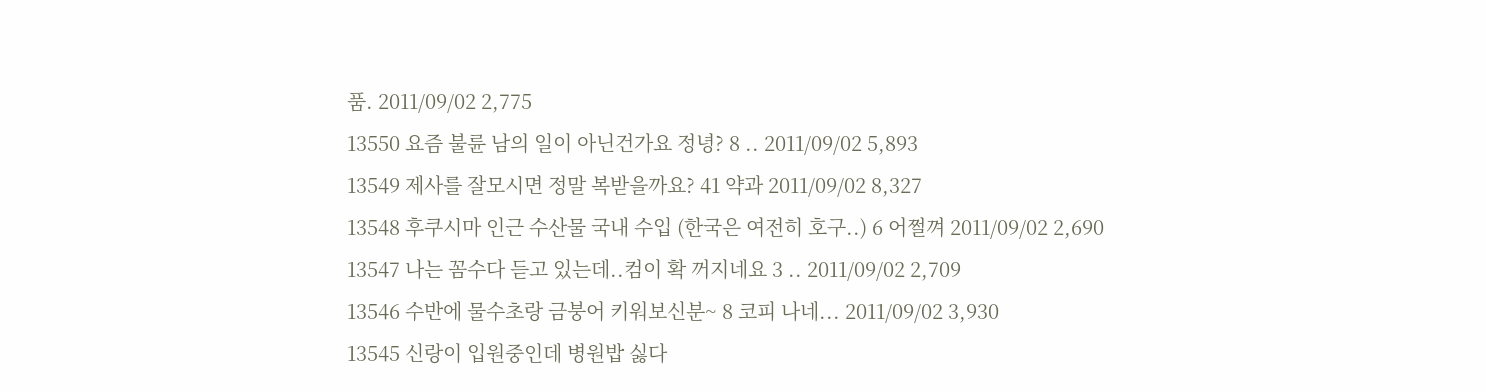품. 2011/09/02 2,775
13550 요즘 불륜 남의 일이 아닌건가요 정녕? 8 .. 2011/09/02 5,893
13549 제사를 잘모시면 정말 복받을까요? 41 약과 2011/09/02 8,327
13548 후쿠시마 인근 수산물 국내 수입 (한국은 여전히 호구..) 6 어쩔껴 2011/09/02 2,690
13547 나는 꼼수다 듣고 있는데..컴이 확 꺼지네요 3 .. 2011/09/02 2,709
13546 수반에 물수초랑 금붕어 키워보신분~ 8 코피 나네... 2011/09/02 3,930
13545 신랑이 입원중인데 병원밥 싫다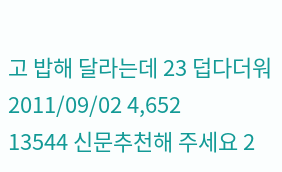고 밥해 달라는데 23 덥다더워 2011/09/02 4,652
13544 신문추천해 주세요 2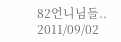82언니님들.. 2011/09/02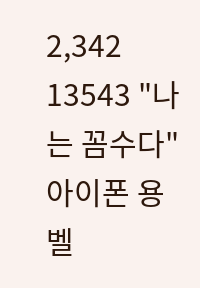2,342
13543 "나는 꼼수다" 아이폰 용 벨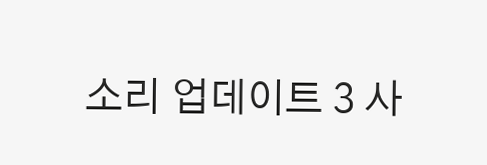소리 업데이트 3 사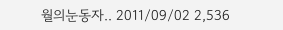월의눈동자.. 2011/09/02 2,536